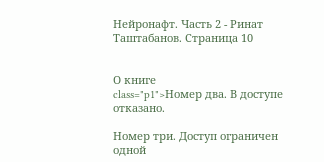Нейронафт. Часть 2 - Ринат Таштабанов. Страница 10


О книге
class="p1">Номер два. В доступе отказано.

Номер три. Доступ ограничен одной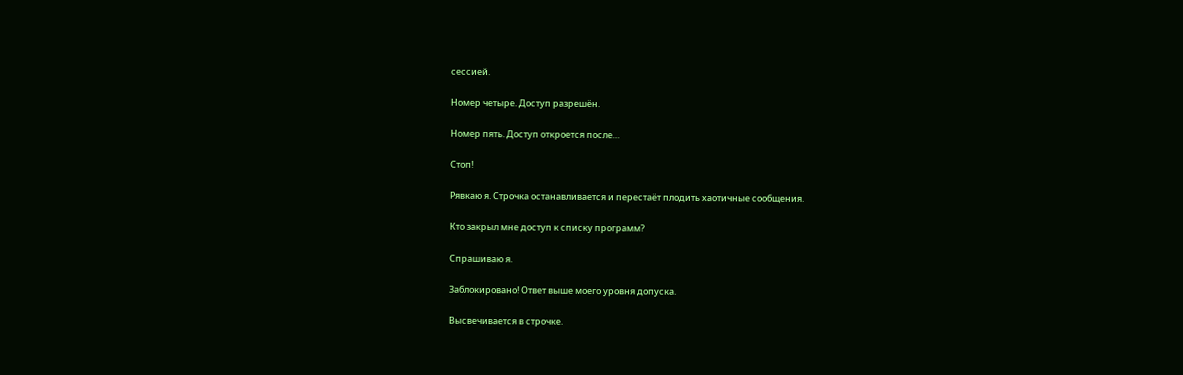сессией.

Номер четыре. Доступ разрешён.

Номер пять. Доступ откроется после…

Стоп!

Рявкаю я. Строчка останавливается и перестаёт плодить хаотичные сообщения.

Кто закрыл мне доступ к списку программ?

Спрашиваю я.

Заблокировано! Ответ выше моего уровня допуска.

Высвечивается в строчке.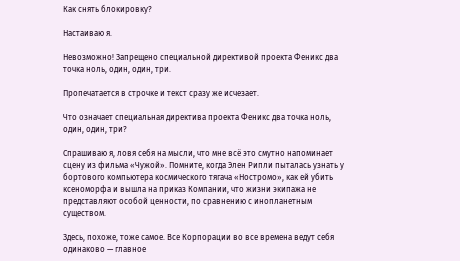Как снять блокировку?

Настаиваю я.

Невозможно! Запрещено специальной директивой проекта Феникс два точка ноль, один, один, три.

Пропечатается в строчке и текст сразу же исчезает.

Что означает специальная директива проекта Феникс два точка ноль, один, один, три?

Спрашиваю я, ловя себя на мысли, что мне всё это смутно напоминает сцену из фильма «Чужой». Помните, когда Элен Рипли пыталась узнать у бортового компьютера космического тягача «Ностромо», как ей убить ксеноморфа и вышла на приказ Компании, что жизни экипажа не представляют особой ценности, по сравнению с инопланетным существом.

Здесь, похоже, тоже самое. Все Корпорации во все времена ведут себя одинаково — главное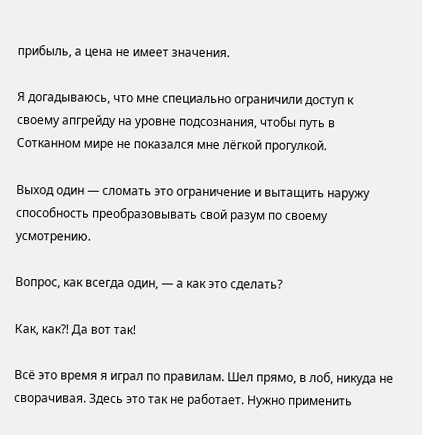прибыль, а цена не имеет значения.

Я догадываюсь, что мне специально ограничили доступ к своему апгрейду на уровне подсознания, чтобы путь в Сотканном мире не показался мне лёгкой прогулкой.

Выход один — сломать это ограничение и вытащить наружу способность преобразовывать свой разум по своему усмотрению.

Вопрос, как всегда один, — а как это сделать?

Как, как⁈ Да вот так!

Всё это время я играл по правилам. Шел прямо, в лоб, никуда не сворачивая. Здесь это так не работает. Нужно применить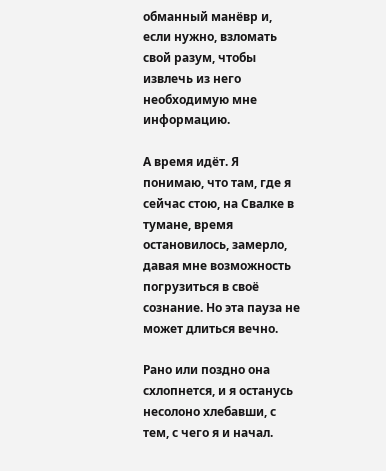обманный манёвр и, если нужно, взломать свой разум, чтобы извлечь из него необходимую мне информацию.

А время идёт. Я понимаю, что там, где я сейчас стою, на Свалке в тумане, время остановилось, замерло, давая мне возможность погрузиться в своё сознание. Но эта пауза не может длиться вечно.

Рано или поздно она схлопнется, и я останусь несолоно хлебавши, с тем, с чего я и начал.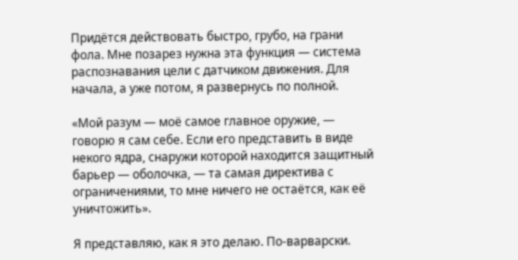Придётся действовать быстро, грубо, на грани фола. Мне позарез нужна эта функция — система распознавания цели с датчиком движения. Для начала, а уже потом, я развернусь по полной.

«Мой разум — моё самое главное оружие, — говорю я сам себе. Если его представить в виде некого ядра, снаружи которой находится защитный барьер — оболочка, — та самая директива с ограничениями, то мне ничего не остаётся, как её уничтожить».

Я представляю, как я это делаю. По-варварски.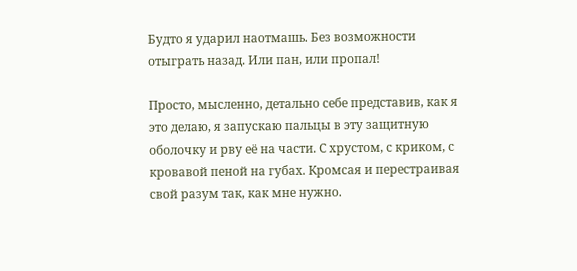Будто я ударил наотмашь. Без возможности отыграть назад. Или пан, или пропал!

Просто, мысленно, детально себе представив, как я это делаю, я запускаю пальцы в эту защитную оболочку и рву её на части. С хрустом, с криком, с кровавой пеной на губах. Кромсая и перестраивая свой разум так, как мне нужно.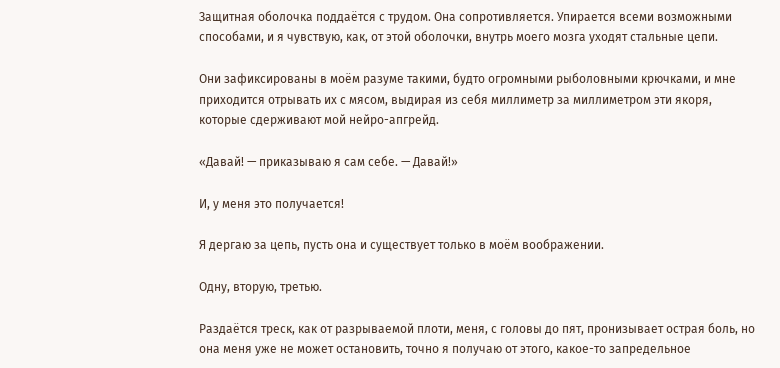Защитная оболочка поддаётся с трудом. Она сопротивляется. Упирается всеми возможными способами, и я чувствую, как, от этой оболочки, внутрь моего мозга уходят стальные цепи.

Они зафиксированы в моём разуме такими, будто огромными рыболовными крючками, и мне приходится отрывать их с мясом, выдирая из себя миллиметр за миллиметром эти якоря, которые сдерживают мой нейро-апгрейд.

«Давай! — приказываю я сам себе. — Давай!»

И, у меня это получается!

Я дергаю за цепь, пусть она и существует только в моём воображении.

Одну, вторую, третью.

Раздаётся треск, как от разрываемой плоти, меня, с головы до пят, пронизывает острая боль, но она меня уже не может остановить, точно я получаю от этого, какое-то запредельное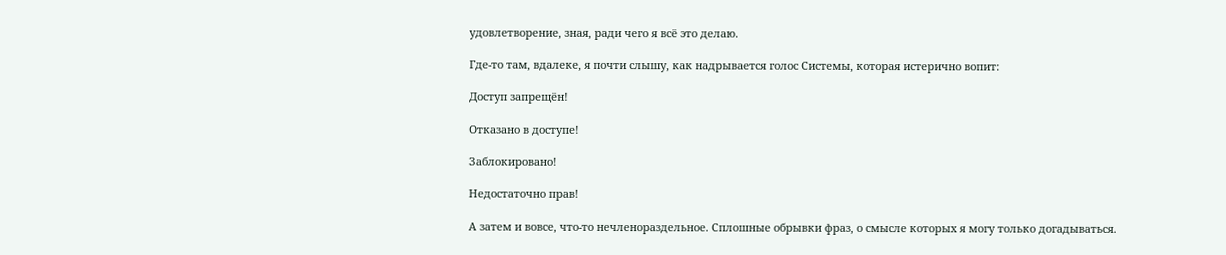удовлетворение, зная, ради чего я всё это делаю.

Где-то там, вдалеке, я почти слышу, как надрывается голос Системы, которая истерично вопит:

Доступ запрещён!

Отказано в доступе!

Заблокировано!

Недостаточно прав!

А затем и вовсе, что-то нечленораздельное. Сплошные обрывки фраз, о смысле которых я могу только догадываться.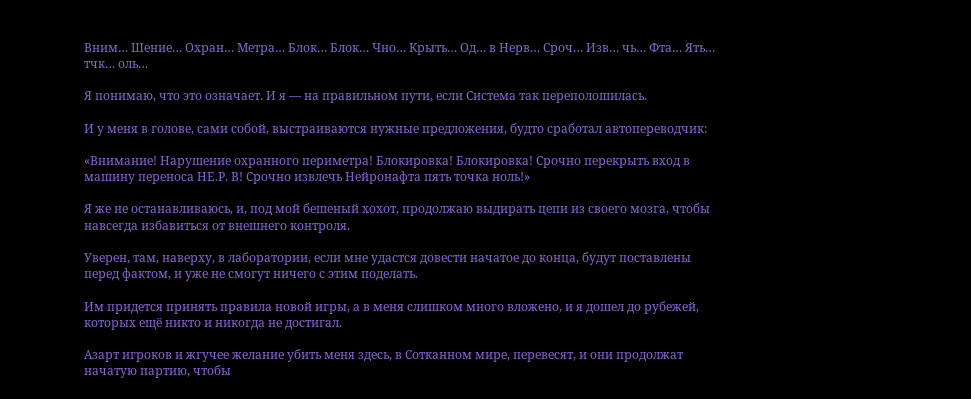Вним… Шение… Охран… Метра… Блок… Блок… Чно… Крыть… Од… в Нерв… Сроч… Изв… чь… Фта… Ять… тчк… оль…

Я понимаю, что это означает. И я — на правильном пути, если Система так переполошилась.

И у меня в голове, сами собой, выстраиваются нужные предложения, будто сработал автопереводчик:

«Внимание! Нарушение охранного периметра! Блокировка! Блокировка! Срочно перекрыть вход в машину переноса НЕ.Р. В! Срочно извлечь Нейронафта пять точка ноль!»

Я же не останавливаюсь, и, под мой бешеный хохот, продолжаю выдирать цепи из своего мозга, чтобы навсегда избавиться от внешнего контроля.

Уверен, там, наверху, в лаборатории, если мне удастся довести начатое до конца, будут поставлены перед фактом, и уже не смогут ничего с этим поделать.

Им придется принять правила новой игры, а в меня слишком много вложено, и я дошел до рубежей, которых ещё никто и никогда не достигал.

Азарт игроков и жгучее желание убить меня здесь, в Сотканном мире, перевесят, и они продолжат начатую партию, чтобы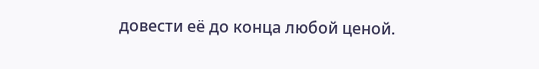довести её до конца любой ценой.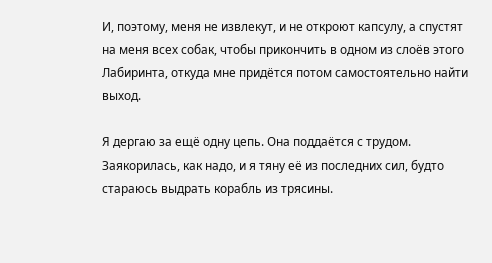И, поэтому, меня не извлекут, и не откроют капсулу, а спустят на меня всех собак, чтобы прикончить в одном из слоёв этого Лабиринта, откуда мне придётся потом самостоятельно найти выход.

Я дергаю за ещё одну цепь. Она поддаётся с трудом. Заякорилась, как надо, и я тяну её из последних сил, будто стараюсь выдрать корабль из трясины.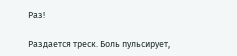Раз!

Раздается треск. Боль пульсирует,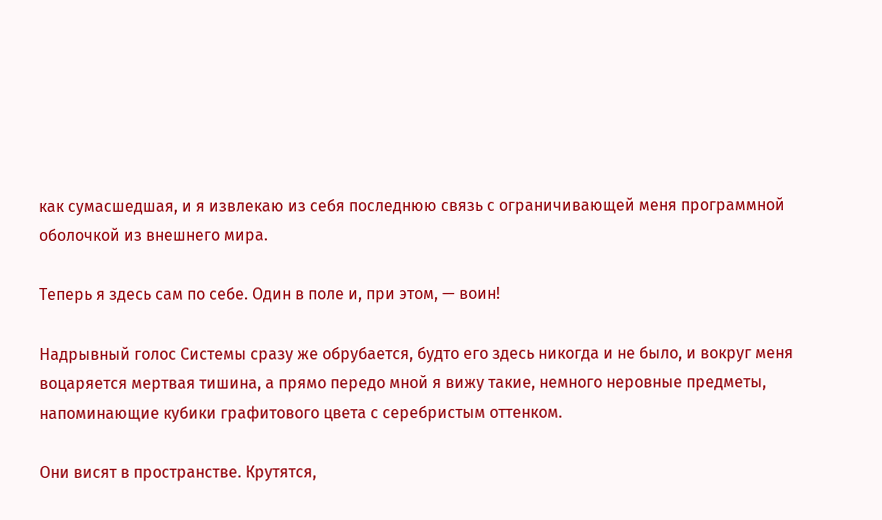как сумасшедшая, и я извлекаю из себя последнюю связь с ограничивающей меня программной оболочкой из внешнего мира.

Теперь я здесь сам по себе. Один в поле и, при этом, — воин!

Надрывный голос Системы сразу же обрубается, будто его здесь никогда и не было, и вокруг меня воцаряется мертвая тишина, а прямо передо мной я вижу такие, немного неровные предметы, напоминающие кубики графитового цвета с серебристым оттенком.

Они висят в пространстве. Крутятся,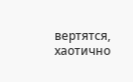вертятся, хаотично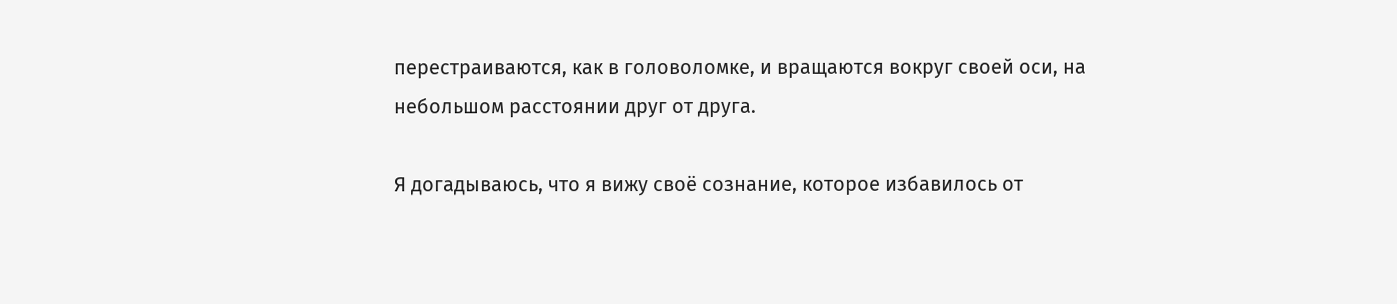перестраиваются, как в головоломке, и вращаются вокруг своей оси, на небольшом расстоянии друг от друга.

Я догадываюсь, что я вижу своё сознание, которое избавилось от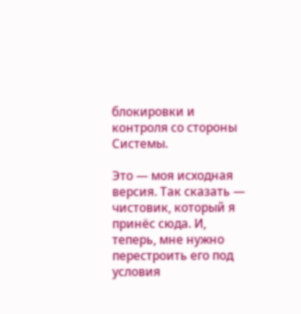блокировки и контроля со стороны Системы.

Это — моя исходная версия. Так сказать — чистовик, который я принёс сюда. И, теперь, мне нужно перестроить его под условия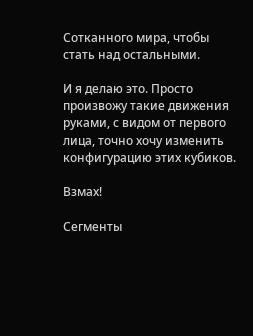Сотканного мира, чтобы стать над остальными.

И я делаю это. Просто произвожу такие движения руками, с видом от первого лица, точно хочу изменить конфигурацию этих кубиков.

Взмах!

Сегменты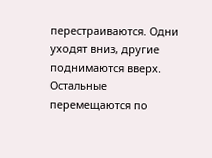перестраиваются. Одни уходят вниз, другие поднимаются вверх. Остальные перемещаются по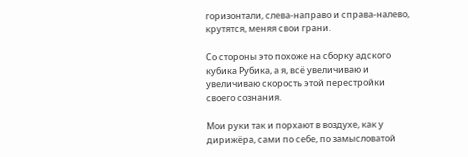горизонтали, слева-направо и справа-налево, крутятся, меняя свои грани.

Со стороны это похоже на сборку адского кубика Рубика, а я, всё увеличиваю и увеличиваю скорость этой перестройки своего сознания.

Мои руки так и порхают в воздухе, как у дирижёра, сами по себе, по замысловатой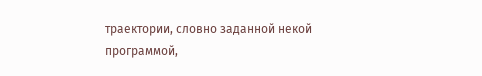траектории, словно заданной некой программой,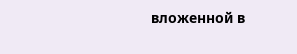вложенной в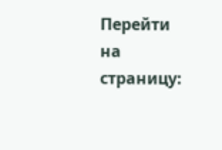Перейти на страницу: